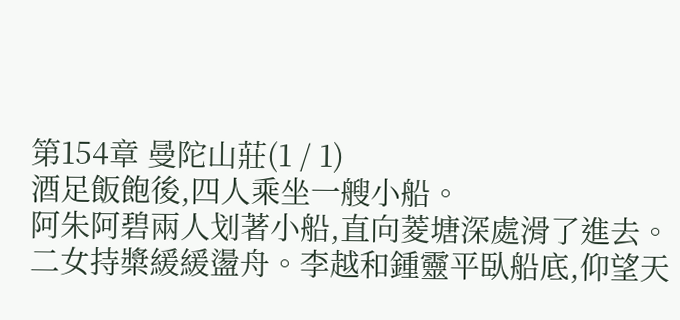第154章 曼陀山莊(1 / 1)
酒足飯飽後,四人乘坐一艘小船。
阿朱阿碧兩人划著小船,直向菱塘深處滑了進去。
二女持槳緩緩盪舟。李越和鍾靈平臥船底,仰望天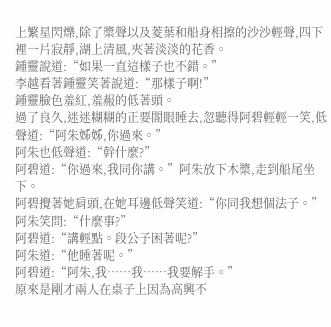上繁星閃爍,除了槳聲以及菱葉和船身相擦的沙沙輕聲,四下裡一片寂靜,湖上清風,夾著淡淡的花香。
鍾靈說道:“如果一直這樣子也不錯。”
李越看著鍾靈笑著說道:“那樣子啊!”
鍾靈臉色羞紅,羞赧的低著頭。
過了良久,迷迷糊糊的正要閤眼睡去,忽聽得阿碧輕輕一笑,低聲道:“阿朱姊姊,你過來。”
阿朱也低聲道:“幹什麼?”
阿碧道:“你過來,我同你講。”阿朱放下木槳,走到船尾坐下。
阿碧攪著她肩頭,在她耳邊低聲笑道:“你同我想個法子。”
阿朱笑問:“什麼事?”
阿碧道:“講輕點。段公子困著呢?”
阿朱道:“他睡著呢。”
阿碧道:“阿朱,我……我……我要解手。”
原來是剛才兩人在桌子上因為高興不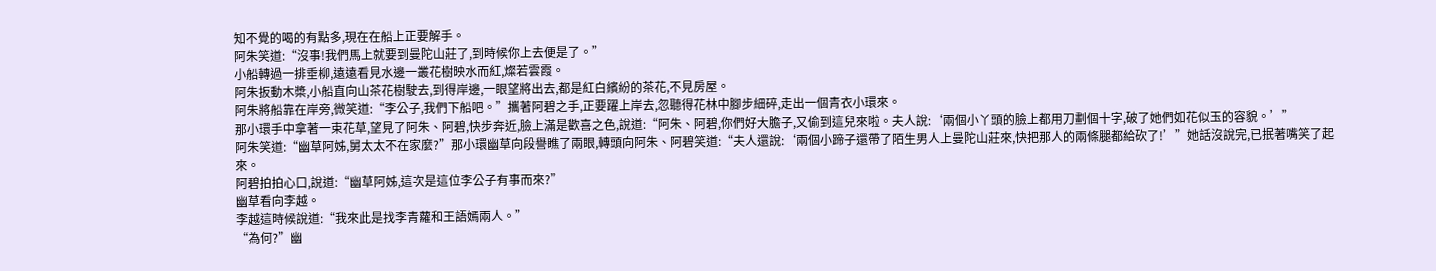知不覺的喝的有點多,現在在船上正要解手。
阿朱笑道:“沒事!我們馬上就要到曼陀山莊了,到時候你上去便是了。”
小船轉過一排垂柳,遠遠看見水邊一叢花樹映水而紅,燦若雲霞。
阿朱扳動木槳,小船直向山茶花樹駛去,到得岸邊,一眼望將出去,都是紅白繽紛的茶花,不見房屋。
阿朱將船靠在岸旁,微笑道:“李公子,我們下船吧。”攜著阿碧之手,正要躍上岸去,忽聽得花林中腳步細碎,走出一個青衣小環來。
那小環手中拿著一束花草,望見了阿朱、阿碧,快步奔近,臉上滿是歡喜之色,說道:“阿朱、阿碧,你們好大膽子,又偷到這兒來啦。夫人說:‘兩個小丫頭的臉上都用刀劃個十字,破了她們如花似玉的容貌。’”
阿朱笑道:“幽草阿姊,舅太太不在家麼?”那小環幽草向段譽瞧了兩眼,轉頭向阿朱、阿碧笑道:“夫人還說:‘兩個小蹄子還帶了陌生男人上曼陀山莊來,快把那人的兩條腿都給砍了!’”她話沒說完,已抿著嘴笑了起來。
阿碧拍拍心口,說道:“幽草阿姊,這次是這位李公子有事而來?”
幽草看向李越。
李越這時候說道:“我來此是找李青蘿和王語嫣兩人。”
“為何?”幽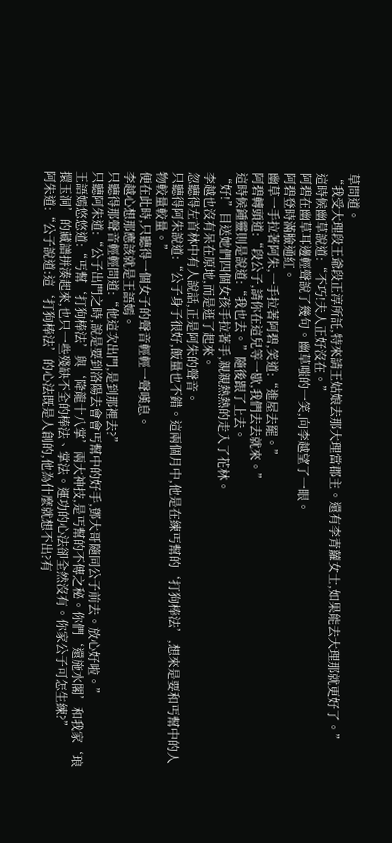草問道。
“我受大理段王爺段正淳所託,特來請王姑娘去那大理當郡主。還有李青蘿女士,如果能去大理那就更好了。”
這時候幽草說道:“不巧!夫人正好沒在。”
阿碧在幽草耳邊輕聲說了幾句。幽草嗤的一笑,向李越望了一眼。
阿碧登時滿臉通紅。
幽草一手拉著阿朱,一手拉著阿碧,笑道:“進屋去罷。”
阿碧轉頭道:“段公子,請你在這兒等一歇,我們去去就來。”
這時候鍾靈則是說道:“我也去。”隨後跟了上去。
“好!”目送她們四個女孩手拉著手,親親熱熱的走入了花林。
李越也沒有呆在原地,而是逛了起來。
忽聽得左首林中有人說話,正是阿朱的聲音。
只聽得阿朱說道:“公子身子很好,飯量也不錯。這兩個月中,他是在練丐幫的‘打狗棒法’,想來是要和丐幫中的人物較量較量。”
便在此時,只聽得一個女子的聲音輕輕一聲嘆息。
李越心想那應該就是王語嫣。
只聽得那聲音輕輕問道:“他這次出門,是到那裡去?”
只聽阿朱道:“公子出門之時,說是要到洛陽去會會丐幫中的好手,鄧大哥隨同公子前去。放心好啦。”
王語嫣悠悠道:“丐幫‘打狗棒法’與‘降龍十八掌’兩大神技,是丐幫的不傳之秘。你們‘還施水閣’和我家‘琅擐玉洞’的藏譜拼湊起來,也只一些殘缺不全的棒法、掌法。運功的心法卻全然沒有。你家公子可怎生練?”
阿朱道:“公子說道:這‘打狗棒法’的心法既是人創的,他為什麼就想不出?有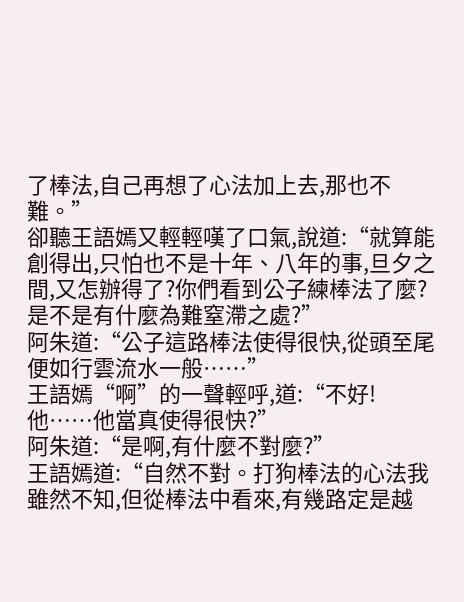了棒法,自己再想了心法加上去,那也不難。”
卻聽王語嫣又輕輕嘆了口氣,說道:“就算能創得出,只怕也不是十年、八年的事,旦夕之間,又怎辦得了?你們看到公子練棒法了麼?是不是有什麼為難窒滯之處?”
阿朱道:“公子這路棒法使得很快,從頭至尾便如行雲流水一般……”
王語嫣“啊”的一聲輕呼,道:“不好!他……他當真使得很快?”
阿朱道:“是啊,有什麼不對麼?”
王語嫣道:“自然不對。打狗棒法的心法我雖然不知,但從棒法中看來,有幾路定是越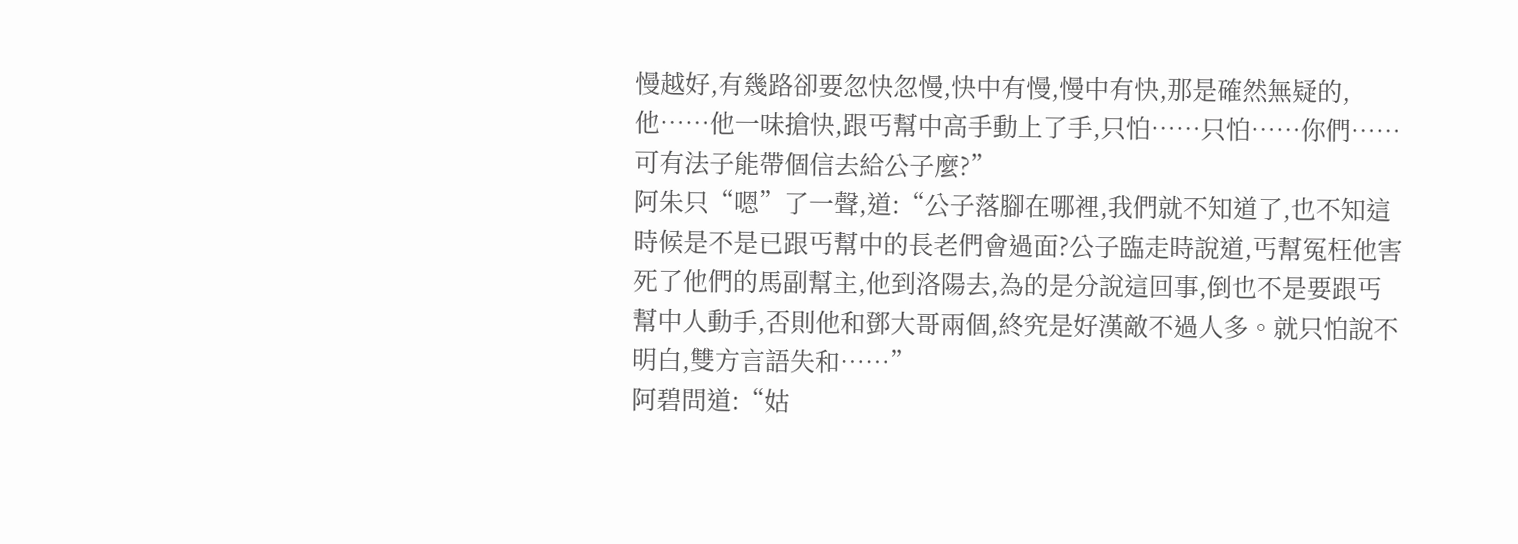慢越好,有幾路卻要忽快忽慢,快中有慢,慢中有快,那是確然無疑的,他……他一味搶快,跟丐幫中高手動上了手,只怕……只怕……你們……可有法子能帶個信去給公子麼?”
阿朱只“嗯”了一聲,道:“公子落腳在哪裡,我們就不知道了,也不知這時候是不是已跟丐幫中的長老們會過面?公子臨走時說道,丐幫冤枉他害死了他們的馬副幫主,他到洛陽去,為的是分說這回事,倒也不是要跟丐幫中人動手,否則他和鄧大哥兩個,終究是好漢敵不過人多。就只怕說不明白,雙方言語失和……”
阿碧問道:“姑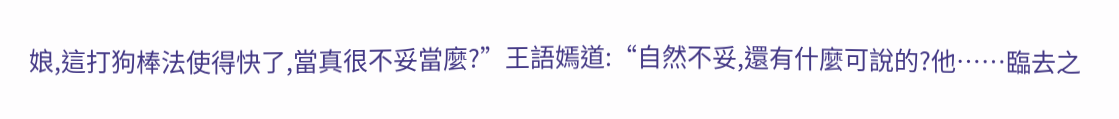娘,這打狗棒法使得快了,當真很不妥當麼?”王語嫣道:“自然不妥,還有什麼可說的?他……臨去之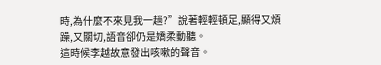時,為什麼不來見我一趟?”說著輕輕頓足,顯得又煩躁,又關切,語音卻仍是嬌柔動聽。
這時候李越故意發出咳嗽的聲音。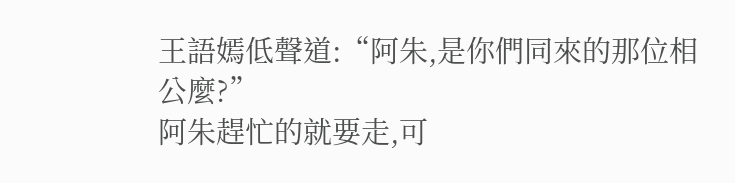王語嫣低聲道:“阿朱,是你們同來的那位相公麼?”
阿朱趕忙的就要走,可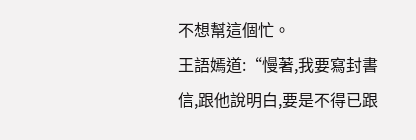不想幫這個忙。
王語嫣道:“慢著,我要寫封書信,跟他說明白,要是不得已跟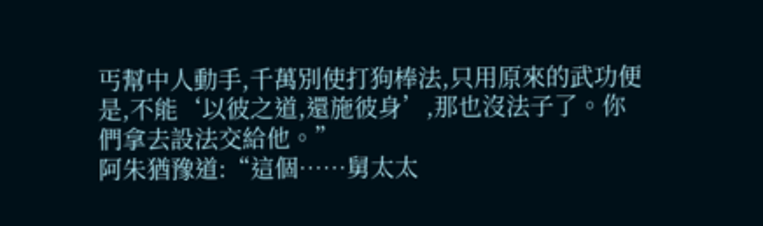丐幫中人動手,千萬別使打狗棒法,只用原來的武功便是,不能‘以彼之道,還施彼身’,那也沒法子了。你們拿去設法交給他。”
阿朱猶豫道:“這個……舅太太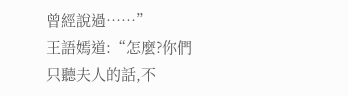曾經說過……”
王語嫣道:“怎麼?你們只聽夫人的話,不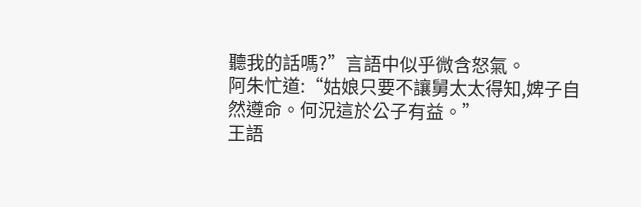聽我的話嗎?”言語中似乎微含怒氣。
阿朱忙道:“姑娘只要不讓舅太太得知,婢子自然遵命。何況這於公子有益。”
王語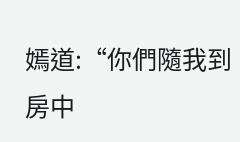嫣道:“你們隨我到房中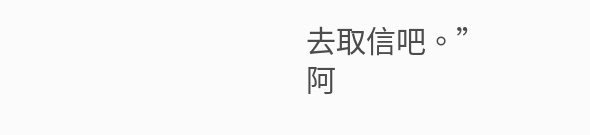去取信吧。”
阿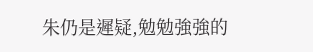朱仍是遲疑,勉勉強強的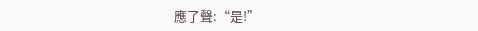應了聲:“是!”